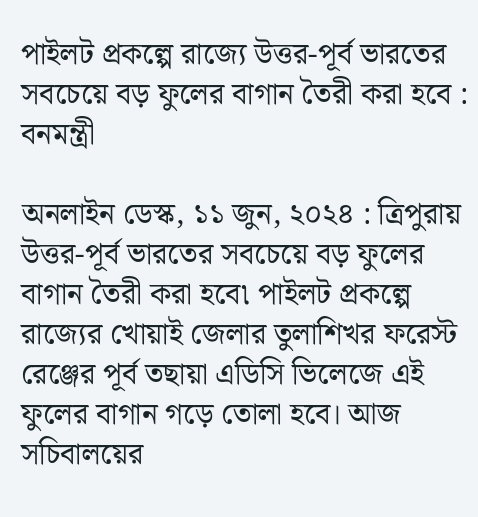পাইলট প্রকল্পে রাজ্যে উত্তর-পূর্ব ভারতের সবচেয়ে বড় ফুলের বাগান তৈরী করা হবে : বনমন্ত্রী

অনলাইন ডেস্ক, ১১ জুন, ২০২৪ : ত্রিপুরায় উত্তর-পূর্ব ভারতের সবচেয়ে বড় ফুলের বাগান তৈরী করা হবে৷ পাইলট প্রকল্পে রাজ্যের খোয়াই জেলার তুলাশিখর ফরেস্ট রেঞ্জের পূর্ব তছায়া এডিসি ভিলেজে এই ফুলের বাগান গড়ে তোলা হবে। আজ সচিবালয়ের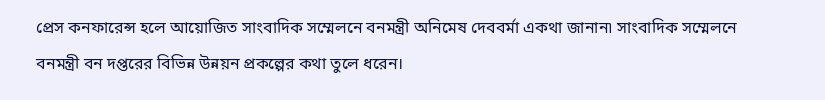প্রেস কনফারেন্স হলে আয়োজিত সাংবাদিক সম্মেলনে বনমন্ত্রী অনিমেষ দেববর্মা একথা জানান৷ সাংবাদিক সম্মেলনে বনমন্ত্রী বন দপ্তরের বিভিন্ন উন্নয়ন প্রকল্পের কথা তুলে ধরেন।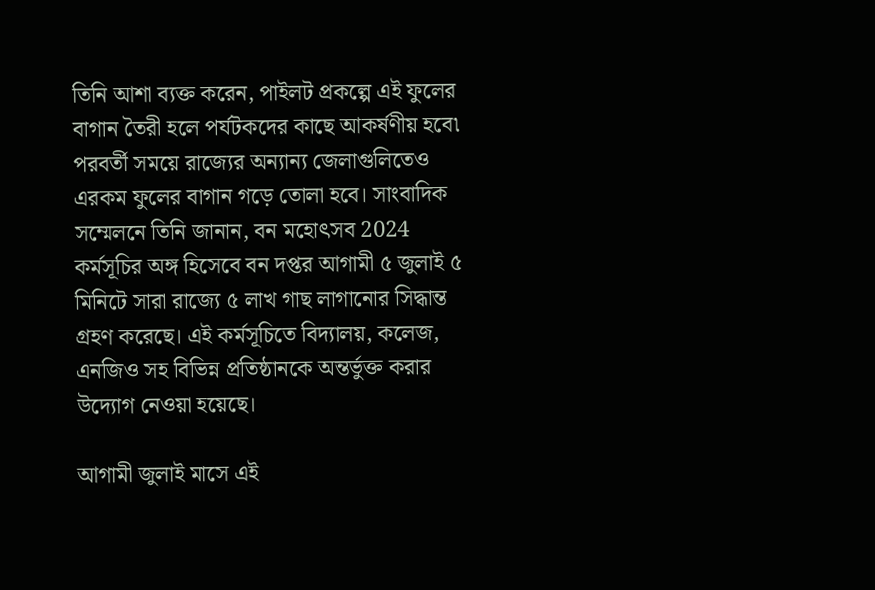তিনি আশা ব্যক্ত করেন, পাইলট প্রকল্পে এই ফুলের বাগান তৈরী হলে পর্যটকদের কাছে আকর্ষণীয় হবে৷ পরবর্তী সময়ে রাজ্যের অন্যান্য জেলাগুলিতেও এরকম ফুলের বাগান গড়ে তোলা হবে। সাংবাদিক সম্মেলনে তিনি জানান, বন মহোৎসব 2024 কর্মসূচির অঙ্গ হিসেবে বন দপ্তর আগামী ৫ জুলাই ৫ মিনিটে সারা রাজ্যে ৫ লাখ গাছ লাগানোর সিদ্ধান্ত গ্রহণ করেছে। এই কর্মসূচিতে বিদ্যালয়, কলেজ, এনজিও সহ বিভিন্ন প্রতিষ্ঠানকে অন্তর্ভুক্ত করার উদ্যোগ নেওয়া হয়েছে।

আগামী জুলাই মাসে এই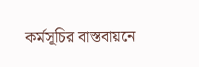কর্মসূচির বাস্তবায়নে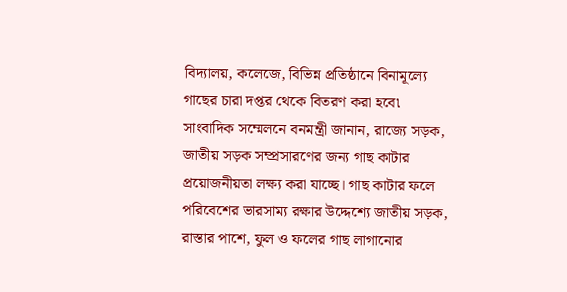বিদ্যালয়, কলেজে, বিভিন্ন প্রতিষ্ঠানে বিনামূল্যে গাছের চারা দপ্তর থেকে বিতরণ করা হবে৷ সাংবাদিক সম্মেলনে বনমন্ত্রী জানান, রাজ্যে সড়ক, জাতীয় সড়ক সম্প্রসারণের জন্য গাছ কাটার প্রয়োজনীয়তা লক্ষ্য করা যাচ্ছে। গাছ কাটার ফলে পরিবেশের ভারসাম্য রক্ষার উদ্দেশ্যে জাতীয় সড়ক, রাস্তার পাশে, ফুল ও ফলের গাছ লাগানোর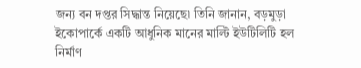জন্য বন দপ্তর সিদ্ধান্ত নিয়েছে৷ তিনি জানান, বড়মুড়া ইকোপার্কে একটি আধুনিক মানের মাল্টি ইউটিলিটি হল নির্মাণ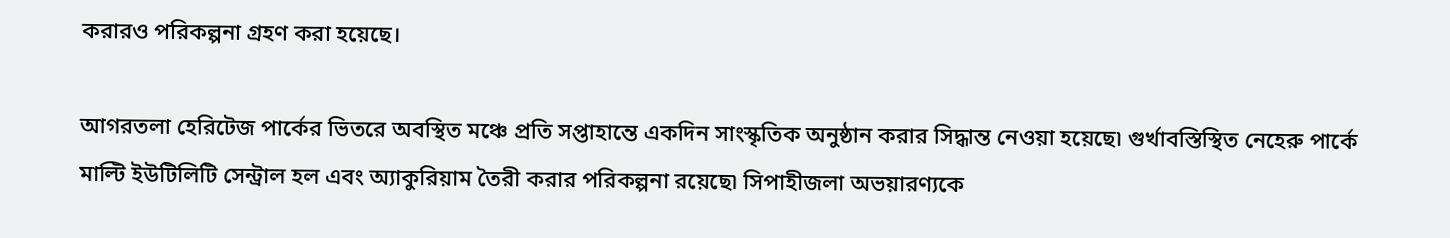করারও পরিকল্পনা গ্রহণ করা হয়েছে।

আগরতলা হেরিটেজ পার্কের ভিতরে অবস্থিত মঞ্চে প্রতি সপ্তাহান্তে একদিন সাংস্কৃতিক অনুষ্ঠান করার সিদ্ধান্ত নেওয়া হয়েছে৷ গুর্খাবস্তিস্থিত নেহেরু পার্কে মাল্টি ইউটিলিটি সেন্ট্রাল হল এবং অ্যাকুরিয়াম তৈরী করার পরিকল্পনা রয়েছে৷ সিপাহীজলা অভয়ারণ্যকে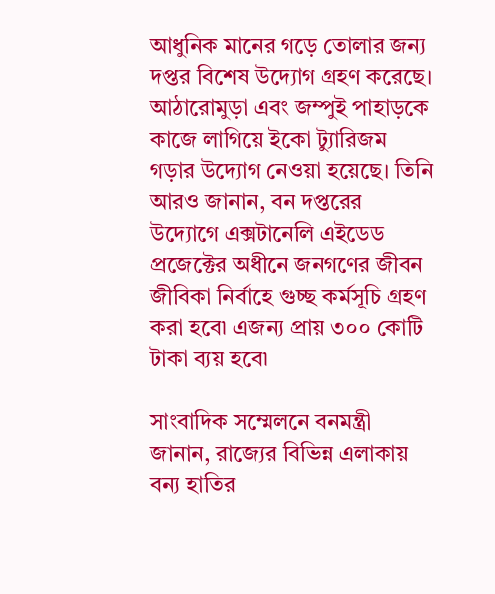আধুনিক মানের গড়ে তোলার জন্য দপ্তর বিশেষ উদ্যোগ গ্রহণ করেছে। আঠারোমুড়া এবং জম্পুই পাহাড়কে কাজে লাগিয়ে ইকো ট্যুারিজম গড়ার উদ্যোগ নেওয়া হয়েছে। তিনি আরও জানান, বন দপ্তরের উদ্যোগে এক্সটানেলি এইডেড প্রজেক্টের অধীনে জনগণের জীবন জীবিকা নির্বাহে গুচ্ছ কর্মসূচি গ্রহণ করা হবে৷ এজন্য প্রায় ৩০০ কোটি টাকা ব্যয় হবে৷

সাংবাদিক সম্মেলনে বনমন্ত্রী জানান, রাজ্যের বিভিন্ন এলাকায় বন্য হাতির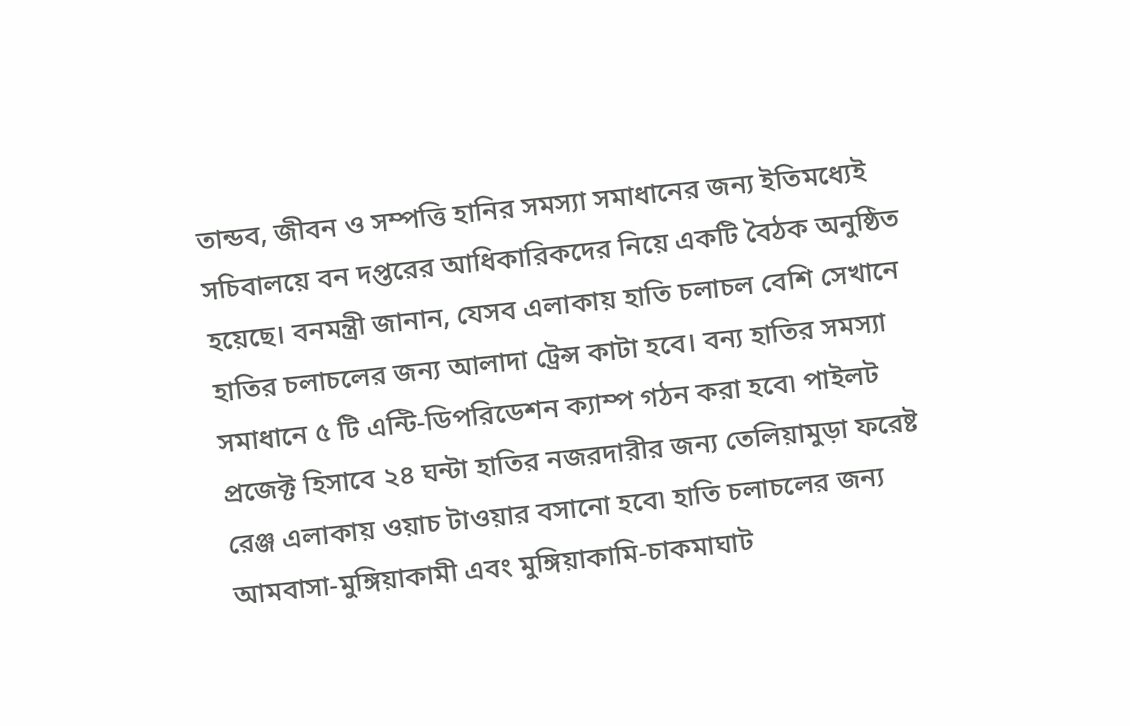তান্ডব, জীবন ও সম্পত্তি হানির সমস্যা সমাধানের জন্য ইতিমধ্যেই সচিবালয়ে বন দপ্তরের আধিকারিকদের নিয়ে একটি বৈঠক অনুষ্ঠিত হয়েছে। বনমন্ত্রী জানান, যেসব এলাকায় হাতি চলাচল বেশি সেখানে হাতির চলাচলের জন্য আলাদা ট্রেন্স কাটা হবে। বন্য হাতির সমস্যা সমাধানে ৫ টি এন্টি-ডিপরিডেশন ক্যাম্প গঠন করা হবে৷ পাইলট প্রজেক্ট হিসাবে ২৪ ঘন্টা হাতির নজরদারীর জন্য তেলিয়ামুড়া ফরেষ্ট রেঞ্জ এলাকায় ওয়াচ টাওয়ার বসানো হবে৷ হাতি চলাচলের জন্য আমবাসা-মুঙ্গিয়াকামী এবং মুঙ্গিয়াকামি-চাকমাঘাট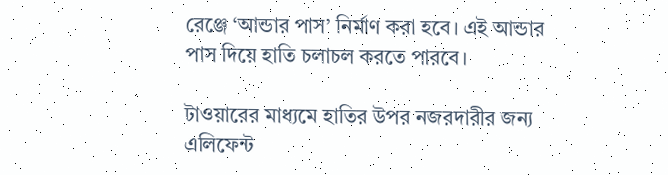রেঞ্জে ‘আন্ডার পাস’ নির্মাণ করা হবে। এই আন্ডার পাস দিয়ে হাতি চলাচল করতে পারবে।

টাওয়ারের মাধ্যমে হাতির উপর নজরদারীর জন্য এলিফেন্ট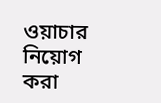ওয়াচার নিয়োগ করা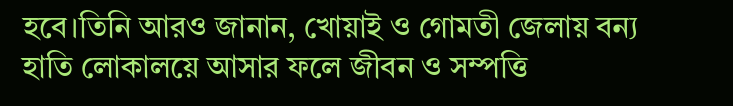হবে।তিনি আরও জানান, খোয়াই ও গোমতী জেলায় বন্য হাতি লোকালয়ে আসার ফলে জীবন ও সম্পত্তি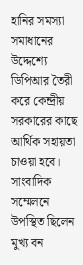হানির সমস্যা সমাধানের উদ্দেশ্যে ডিপিআর তৈরী করে কেন্দ্রীয় সরকারের কাছে আর্থিক সহায়তা চাওয়া হবে। সাংবাদিক সম্মেলনে উপস্থিত ছিলেন মুখ্য বন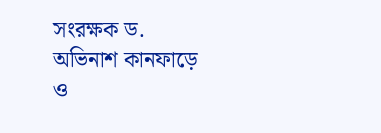সংরক্ষক ড. অভিনাশ কানফাড়ে ও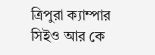ত্রিপুরা ক্যাম্পার সিইও আর কে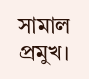সামাল প্রমুখ।